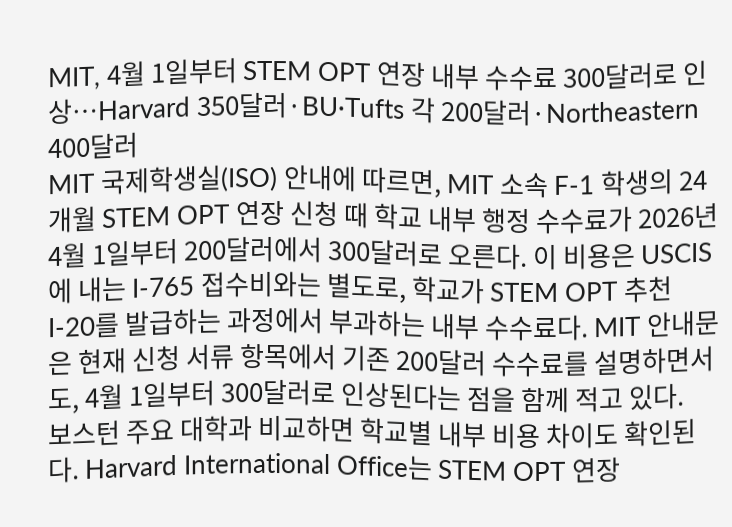MIT, 4월 1일부터 STEM OPT 연장 내부 수수료 300달러로 인상…Harvard 350달러·BU·Tufts 각 200달러·Northeastern 400달러
MIT 국제학생실(ISO) 안내에 따르면, MIT 소속 F-1 학생의 24개월 STEM OPT 연장 신청 때 학교 내부 행정 수수료가 2026년 4월 1일부터 200달러에서 300달러로 오른다. 이 비용은 USCIS에 내는 I-765 접수비와는 별도로, 학교가 STEM OPT 추천 I-20를 발급하는 과정에서 부과하는 내부 수수료다. MIT 안내문은 현재 신청 서류 항목에서 기존 200달러 수수료를 설명하면서도, 4월 1일부터 300달러로 인상된다는 점을 함께 적고 있다.
보스턴 주요 대학과 비교하면 학교별 내부 비용 차이도 확인된다. Harvard International Office는 STEM OPT 연장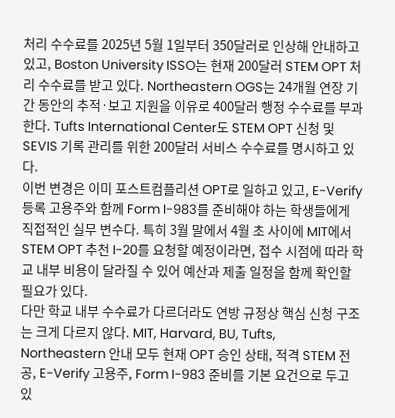처리 수수료를 2025년 5월 1일부터 350달러로 인상해 안내하고 있고, Boston University ISSO는 현재 200달러 STEM OPT 처리 수수료를 받고 있다. Northeastern OGS는 24개월 연장 기간 동안의 추적·보고 지원을 이유로 400달러 행정 수수료를 부과한다. Tufts International Center도 STEM OPT 신청 및 SEVIS 기록 관리를 위한 200달러 서비스 수수료를 명시하고 있다.
이번 변경은 이미 포스트컴플리션 OPT로 일하고 있고, E-Verify 등록 고용주와 함께 Form I-983를 준비해야 하는 학생들에게 직접적인 실무 변수다. 특히 3월 말에서 4월 초 사이에 MIT에서 STEM OPT 추천 I-20를 요청할 예정이라면, 접수 시점에 따라 학교 내부 비용이 달라질 수 있어 예산과 제출 일정을 함께 확인할 필요가 있다.
다만 학교 내부 수수료가 다르더라도 연방 규정상 핵심 신청 구조는 크게 다르지 않다. MIT, Harvard, BU, Tufts, Northeastern 안내 모두 현재 OPT 승인 상태, 적격 STEM 전공, E-Verify 고용주, Form I-983 준비를 기본 요건으로 두고 있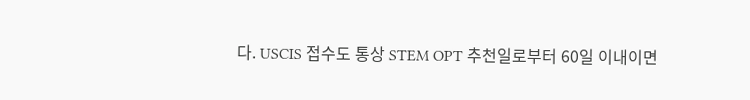다. USCIS 접수도 통상 STEM OPT 추천일로부터 60일 이내이면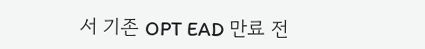서 기존 OPT EAD 만료 전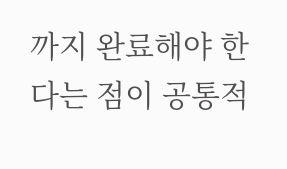까지 완료해야 한다는 점이 공통적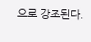으로 강조된다.